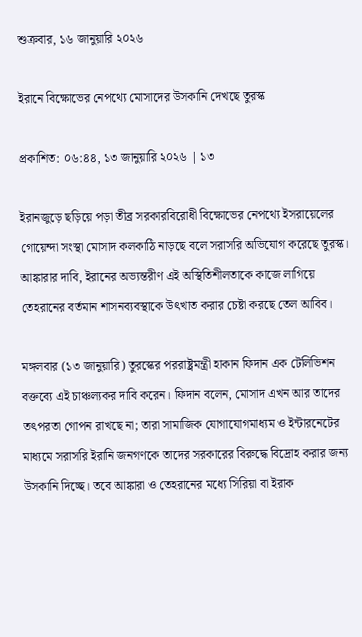শুক্রবার, ১৬ জানুয়ারি ২০২৬

ইরানে বিক্ষোভের নেপথ্যে মোসাদের উসকানি দেখছে তুরস্ক

প্রকাশিত: ০৬:৪৪, ১৩ জানুয়ারি ২০২৬ | ১৩

ইরানজুড়ে ছড়িয়ে পড়া তীব্র সরকারবিরোধী বিক্ষোভের নেপথ্যে ইসরায়েলের গোয়েন্দা সংস্থা মোসাদ কলকাঠি নাড়ছে বলে সরাসরি অভিযোগ করেছে তুরস্ক। আঙ্কারার দাবি, ইরানের অভ্যন্তরীণ এই অস্থিতিশীলতাকে কাজে লাগিয়ে তেহরানের বর্তমান শাসনব্যবস্থাকে উৎখাত করার চেষ্টা করছে তেল আবিব।

মঙ্গলবার (১৩ জানুয়ারি) তুরস্কের পররাষ্ট্রমন্ত্রী হাকান ফিদান এক টেলিভিশন বক্তব্যে এই চাঞ্চল্যকর দাবি করেন। ফিদান বলেন, মোসাদ এখন আর তাদের তৎপরতা গোপন রাখছে না; তারা সামাজিক যোগাযোগমাধ্যম ও ইন্টারনেটের মাধ্যমে সরাসরি ইরানি জনগণকে তাদের সরকারের বিরুদ্ধে বিদ্রোহ করার জন্য উসকানি দিচ্ছে। তবে আঙ্কারা ও তেহরানের মধ্যে সিরিয়া বা ইরাক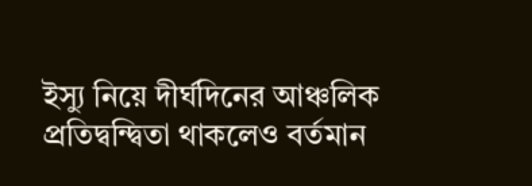ইস্যু নিয়ে দীর্ঘদিনের আঞ্চলিক প্রতিদ্বন্দ্বিতা থাকলেও বর্তমান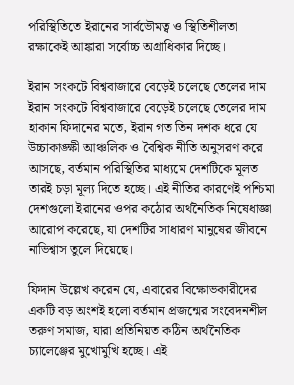পরিস্থিতিতে ইরানের সার্বভৌমত্ব ও স্থিতিশীলতা রক্ষাকেই আঙ্কারা সর্বোচ্চ অগ্রাধিকার দিচ্ছে।

ইরান সংকটে বিশ্ববাজারে বেড়েই চলেছে তেলের দাম ইরান সংকটে বিশ্ববাজারে বেড়েই চলেছে তেলের দাম
হাকান ফিদানের মতে, ইরান গত তিন দশক ধরে যে উচ্চাকাঙ্ক্ষী আঞ্চলিক ও বৈশ্বিক নীতি অনুসরণ করে আসছে, বর্তমান পরিস্থিতির মাধ্যমে দেশটিকে মূলত তারই চড়া মূল্য দিতে হচ্ছে। এই নীতির কারণেই পশ্চিমা দেশগুলো ইরানের ওপর কঠোর অর্থনৈতিক নিষেধাজ্ঞা আরোপ করেছে, যা দেশটির সাধারণ মানুষের জীবনে নাভিশ্বাস তুলে দিয়েছে।

ফিদান উল্লেখ করেন যে, এবারের বিক্ষোভকারীদের একটি বড় অংশই হলো বর্তমান প্রজন্মের সংবেদনশীল তরুণ সমাজ, যারা প্রতিনিয়ত কঠিন অর্থনৈতিক চ্যালেঞ্জের মুখোমুখি হচ্ছে। এই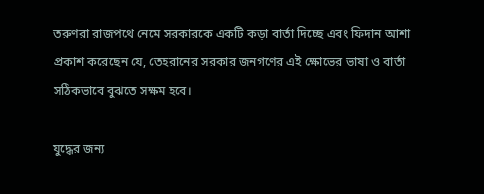তরুণরা রাজপথে নেমে সরকারকে একটি কড়া বার্তা দিচ্ছে এবং ফিদান আশা প্রকাশ করেছেন যে, তেহরানের সরকার জনগণের এই ক্ষোভের ভাষা ও বার্তা সঠিকভাবে বুঝতে সক্ষম হবে।

যুদ্ধের জন্য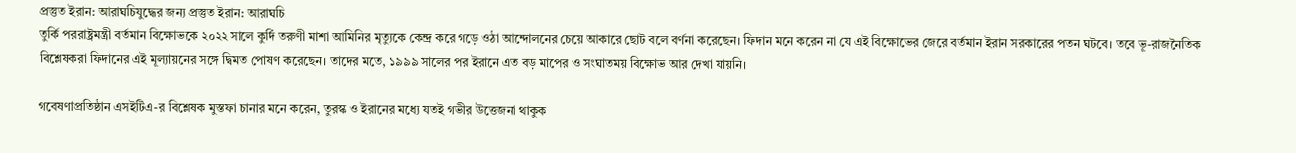প্রস্তুত ইরান: আরাঘচিযুদ্ধের জন্য প্রস্তুত ইরান: আরাঘচি
তুর্কি পররাষ্ট্রমন্ত্রী বর্তমান বিক্ষোভকে ২০২২ সালে কুর্দি তরুণী মাশা আমিনির মৃত্যুকে কেন্দ্র করে গড়ে ওঠা আন্দোলনের চেয়ে আকারে ছোট বলে বর্ণনা করেছেন। ফিদান মনে করেন না যে এই বিক্ষোভের জেরে বর্তমান ইরান সরকারের পতন ঘটবে। তবে ভূ-রাজনৈতিক বিশ্লেষকরা ফিদানের এই মূল্যায়নের সঙ্গে দ্বিমত পোষণ করেছেন। তাদের মতে, ১৯৯৯ সালের পর ইরানে এত বড় মাপের ও সংঘাতময় বিক্ষোভ আর দেখা যায়নি।

গবেষণাপ্রতিষ্ঠান এসইটিএ-র বিশ্লেষক মুস্তফা চানার মনে করেন, তুরস্ক ও ইরানের মধ্যে যতই গভীর উত্তেজনা থাকুক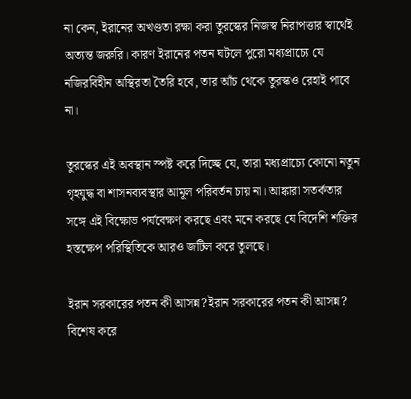না কেন, ইরানের অখণ্ডতা রক্ষা করা তুরস্কের নিজস্ব নিরাপত্তার স্বার্থেই অত্যন্ত জরুরি। কারণ ইরানের পতন ঘটলে পুরো মধ্যপ্রাচ্যে যে নজিরবিহীন অস্থিরতা তৈরি হবে, তার আঁচ থেকে তুরস্কও রেহাই পাবে না।

তুরস্কের এই অবস্থান স্পষ্ট করে দিচ্ছে যে, তারা মধ্যপ্রাচ্যে কোনো নতুন গৃহযুদ্ধ বা শাসনব্যবস্থার আমূল পরিবর্তন চায় না। আঙ্কারা সতর্কতার সঙ্গে এই বিক্ষোভ পর্যবেক্ষণ করছে এবং মনে করছে যে বিদেশি শক্তির হস্তক্ষেপ পরিস্থিতিকে আরও জটিল করে তুলছে।

ইরান সরকারের পতন কী আসন্ন?ইরান সরকারের পতন কী আসন্ন?
বিশেষ করে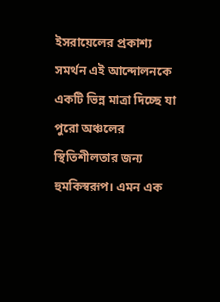ইসরায়েলের প্রকাশ্য সমর্থন এই আন্দোলনকে একটি ভিন্ন মাত্রা দিচ্ছে যা পুরো অঞ্চলের স্থিতিশীলতার জন্য হুমকিস্বরূপ। এমন এক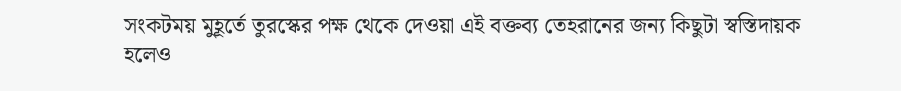সংকটময় মুহূর্তে তুরস্কের পক্ষ থেকে দেওয়া এই বক্তব্য তেহরানের জন্য কিছুটা স্বস্তিদায়ক হলেও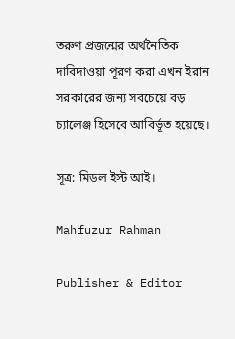তরুণ প্রজন্মের অর্থনৈতিক দাবিদাওয়া পূরণ করা এখন ইরান সরকারের জন্য সবচেয়ে বড় চ্যালেঞ্জ হিসেবে আবির্ভূত হয়েছে।

সূত্র: মিডল ইস্ট আই।

Mahfuzur Rahman

Publisher & Editor